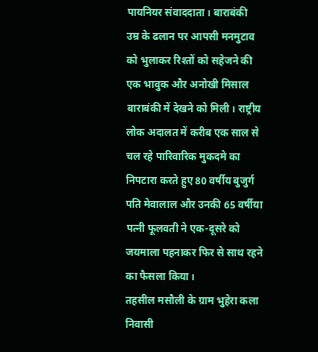पायनियर संवाददाता। बाराबंकी
उम्र के ढलान पर आपसी मनमुटाव को भुलाकर रिश्तों को सहेजने की एक भावुक और अनोखी मिसाल बाराबंकी में देखने को मिली। राष्ट्रीय लोक अदालत में करीब एक साल से चल रहे पारिवारिक मुकदमे का निपटारा करते हुए 80 वर्षीय बुजुर्ग पति मेवालाल और उनकी 65 वर्षीया पत्नी फूलवती ने एक-दूसरे को जयमाला पहनाकर फिर से साथ रहने का फैसला किया।
तहसील मसौली के ग्राम भुहेरा कला निवासी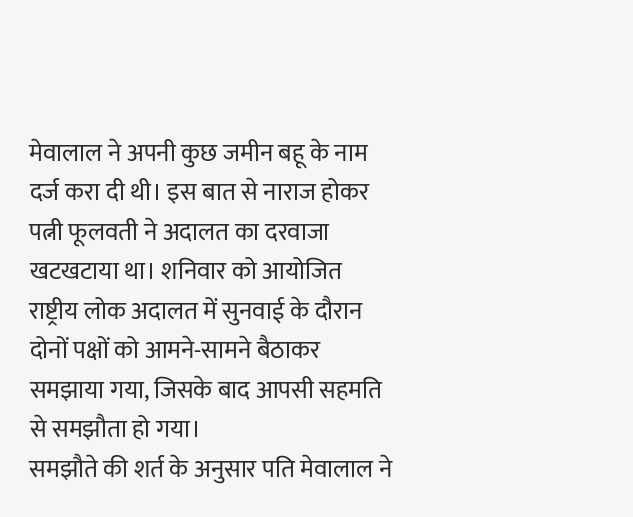मेवालाल ने अपनी कुछ जमीन बहू के नाम दर्ज करा दी थी। इस बात से नाराज होकर पत्नी फूलवती ने अदालत का दरवाजा खटखटाया था। शनिवार को आयोजित राष्ट्रीय लोक अदालत में सुनवाई के दौरान दोनों पक्षों को आमने-सामने बैठाकर समझाया गया, जिसके बाद आपसी सहमति से समझौता हो गया।
समझौते की शर्त के अनुसार पति मेवालाल ने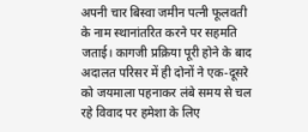अपनी चार बिस्वा जमीन पत्नी फूलवती के नाम स्थानांतरित करने पर सहमति जताई। कागजी प्रक्रिया पूरी होने के बाद अदालत परिसर में ही दोनों ने एक-दूसरे को जयमाला पहनाकर लंबे समय से चल रहे विवाद पर हमेशा के लिए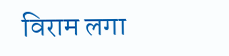विराम लगा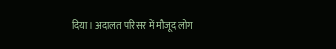दिया। अदालत परिसर में मौजूद लोग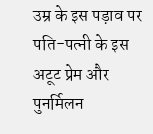उम्र के इस पड़ाव पर पति-पत्नी के इस अटूट प्रेम और पुनर्मिलन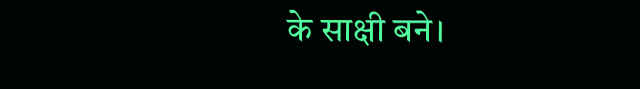के साक्षी बने।